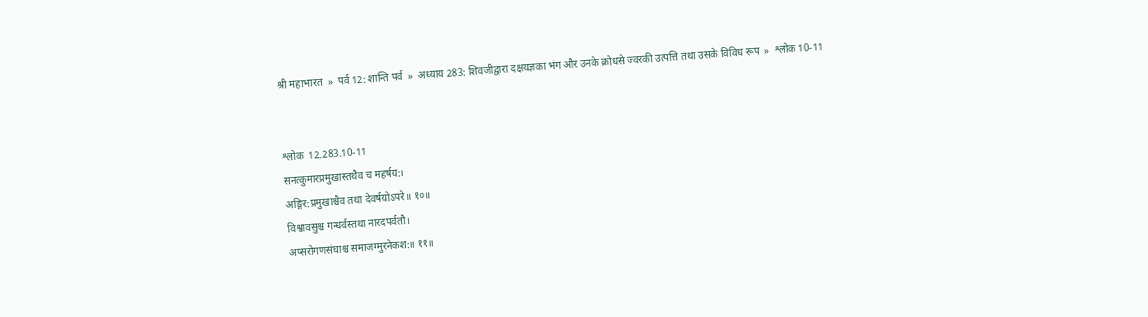श्री महाभारत  »  पर्व 12: शान्ति पर्व  »  अध्याय 283: शिवजीद्वारा दक्षयज्ञका भंग और उनके क्रोधसे ज्वरकी उत्पत्ति तथा उसके विविध रूप  »  श्लोक 10-11


श्लोक  12.283.10-11
सनत्कुमारप्रमुखास्तथैव च महर्षय:।
अङ्गिर:प्रमुखाश्चैव तथा देवर्षयोऽपरे॥ १०॥
विश्वावसुश्च गन्धर्वस्तथा नारदपर्वतौ।
अप्सरोगणसंघाश्च समाजग्मुरनेकश:॥ ११॥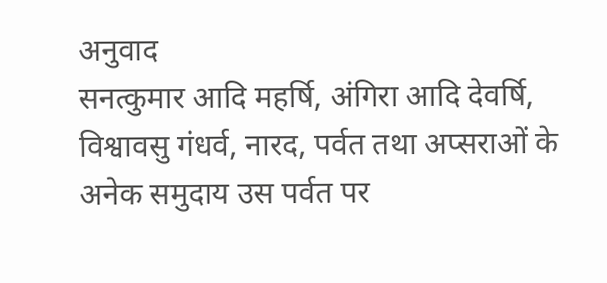अनुवाद
सनत्कुमार आदि महर्षि, अंगिरा आदि देवर्षि, विश्वावसु गंधर्व, नारद, पर्वत तथा अप्सराओं के अनेक समुदाय उस पर्वत पर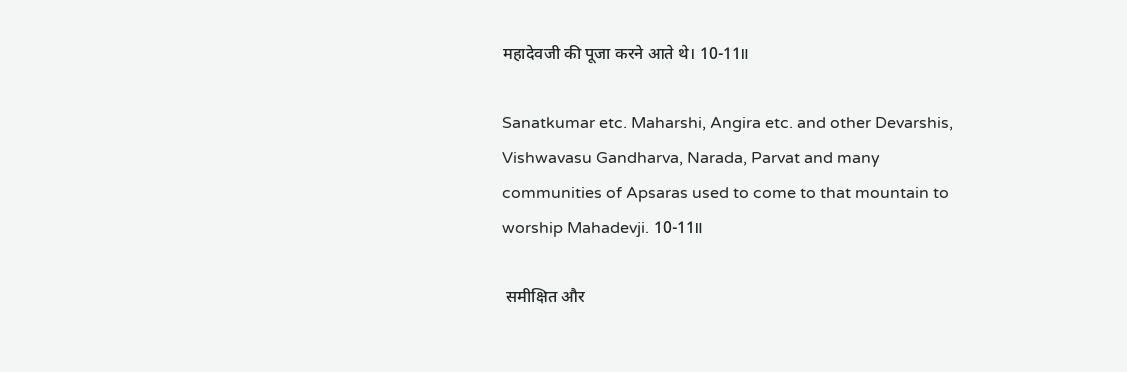महादेवजी की पूजा करने आते थे। 10-11॥

Sanatkumar etc. Maharshi, Angira etc. and other Devarshis, Vishwavasu Gandharva, Narada, Parvat and many communities of Apsaras used to come to that mountain to worship Mahadevji. 10-11॥

 समीक्षित और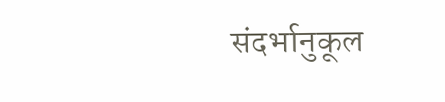संदर्भानुकूल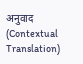अनुवाद (Contextual Translation)